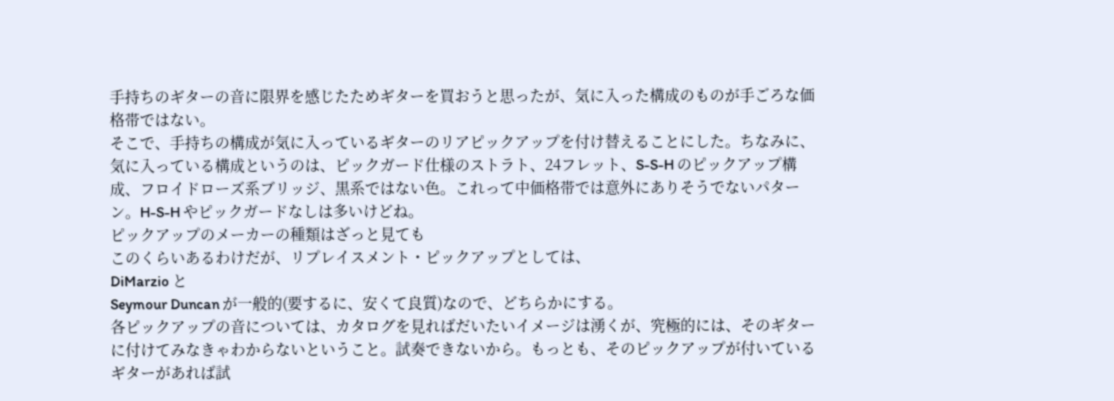手持ちのギターの音に限界を感じたためギターを買おうと思ったが、気に入った構成のものが手ごろな価格帯ではない。
そこで、手持ちの構成が気に入っているギターのリアピックアップを付け替えることにした。ちなみに、気に入っている構成というのは、ピックガード仕様のストラト、24フレット、S-S-H のピックアップ構成、フロイドローズ系ブリッジ、黒系ではない色。これって中価格帯では意外にありそうでないパターン。H-S-H やピックガードなしは多いけどね。
ピックアップのメーカーの種類はざっと見ても
このくらいあるわけだが、リプレイスメント・ピックアップとしては、
DiMarzio と
Seymour Duncan が一般的(要するに、安くて良質)なので、どちらかにする。
各ピックアップの音については、カタログを見ればだいたいイメージは湧くが、究極的には、そのギターに付けてみなきゃわからないということ。試奏できないから。もっとも、そのピックアップが付いているギターがあれば試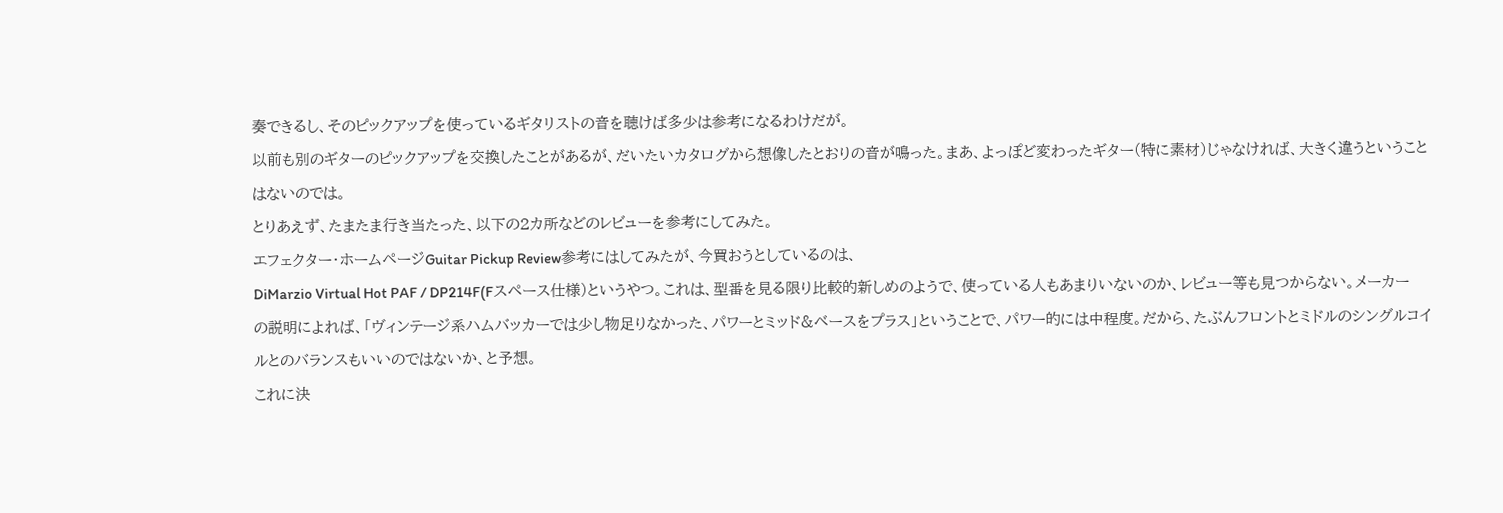奏できるし、そのピックアップを使っているギタリストの音を聴けば多少は参考になるわけだが。
以前も別のギターのピックアップを交換したことがあるが、だいたいカタログから想像したとおりの音が鳴った。まあ、よっぽど変わったギター(特に素材)じゃなければ、大きく違うということはないのでは。
とりあえず、たまたま行き当たった、以下の2カ所などのレビューを参考にしてみた。
エフェクター・ホームページGuitar Pickup Review参考にはしてみたが、今買おうとしているのは、
DiMarzio Virtual Hot PAF / DP214F(Fスペース仕様)というやつ。これは、型番を見る限り比較的新しめのようで、使っている人もあまりいないのか、レビュー等も見つからない。メーカーの説明によれば、「ヴィンテージ系ハムバッカーでは少し物足りなかった、パワーとミッド&ベースをプラス」ということで、パワー的には中程度。だから、たぶんフロントとミドルのシングルコイルとのバランスもいいのではないか、と予想。
これに決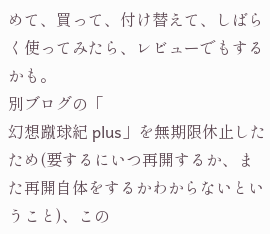めて、買って、付け替えて、しばらく使ってみたら、レビューでもするかも。
別ブログの「
幻想蹴球紀 plus」を無期限休止したため(要するにいつ再開するか、また再開自体をするかわからないということ)、この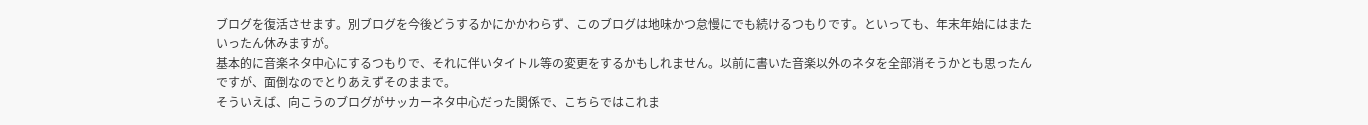ブログを復活させます。別ブログを今後どうするかにかかわらず、このブログは地味かつ怠慢にでも続けるつもりです。といっても、年末年始にはまたいったん休みますが。
基本的に音楽ネタ中心にするつもりで、それに伴いタイトル等の変更をするかもしれません。以前に書いた音楽以外のネタを全部消そうかとも思ったんですが、面倒なのでとりあえずそのままで。
そういえば、向こうのブログがサッカーネタ中心だった関係で、こちらではこれま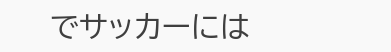でサッカーには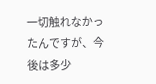一切触れなかったんですが、今後は多少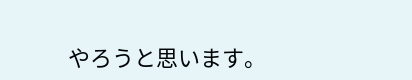やろうと思います。